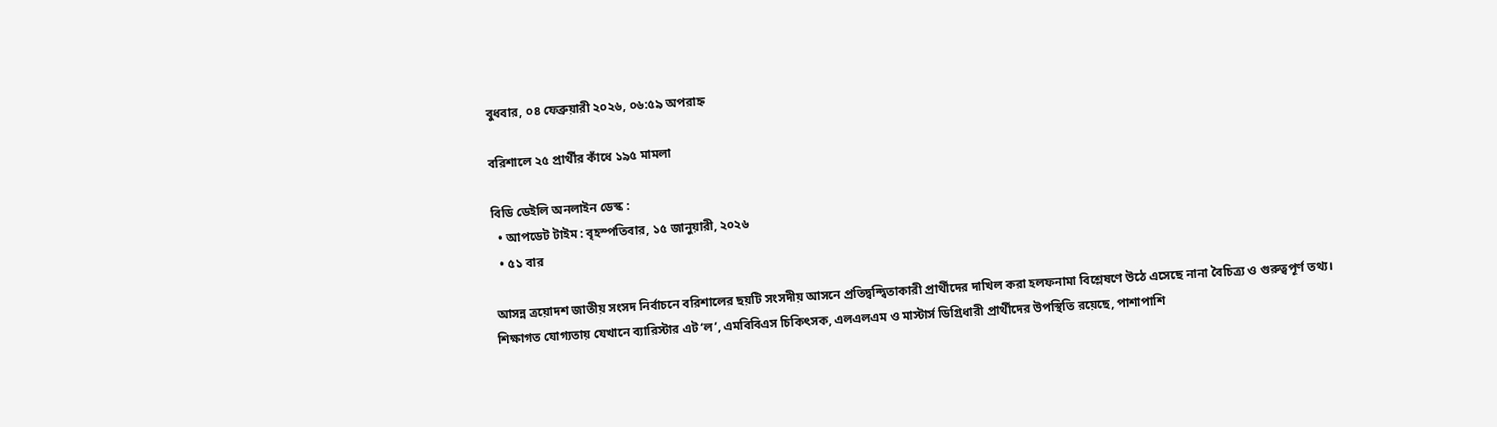বুধবার, ০৪ ফেব্রুয়ারী ২০২৬, ০৬:৫৯ অপরাহ্ন

বরিশালে ২৫ প্রার্থীর কাঁধে ১৯৫ মামলা

বিডি ডেইলি অনলাইন ডেস্ক :
  • আপডেট টাইম : বৃহস্পতিবার, ১৫ জানুয়ারী, ২০২৬
  • ৫১ বার

আসন্ন ত্রয়োদশ জাতীয় সংসদ নির্বাচনে বরিশালের ছয়টি সংসদীয় আসনে প্রতিদ্বন্দ্বিতাকারী প্রার্থীদের দাখিল করা হলফনামা বিশ্লেষণে উঠে এসেছে নানা বৈচিত্র্য ও গুরুত্বপূর্ণ তথ্য। শিক্ষাগত যোগ্যতায় যেখানে ব্যারিস্টার এট ‘ল’, এমবিবিএস চিকিৎসক, এলএলএম ও মাস্টার্স ডিগ্রিধারী প্রার্থীদের উপস্থিতি রয়েছে, পাশাপাশি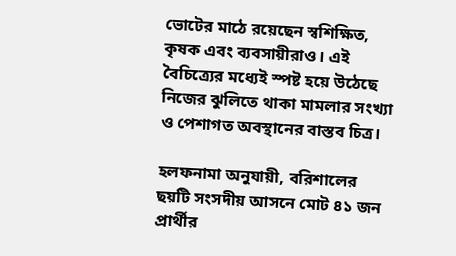ভোটের মাঠে রয়েছেন স্বশিক্ষিত, কৃষক এবং ব্যবসায়ীরাও। এই বৈচিত্র্যের মধ্যেই স্পষ্ট হয়ে উঠেছে নিজের ঝুলিতে থাকা মামলার সংখ্যা ও পেশাগত অবস্থানের বাস্তব চিত্র।

হলফনামা অনুযায়ী, বরিশালের ছয়টি সংসদীয় আসনে মোট ৪১ জন প্রার্থীর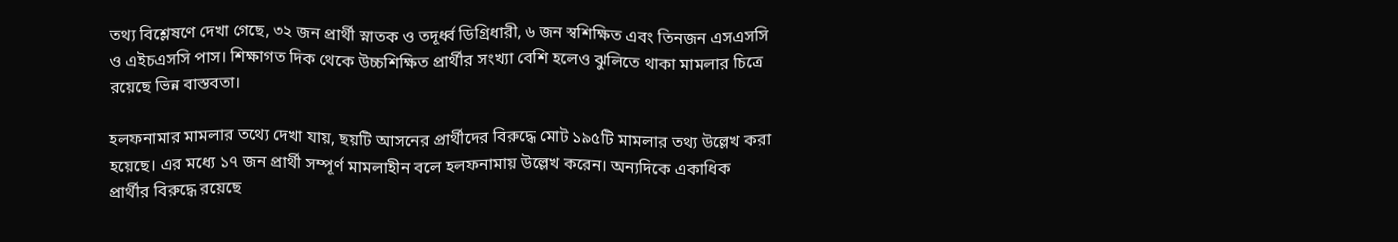তথ্য বিশ্লেষণে দেখা গেছে, ৩২ জন প্রার্থী স্নাতক ও তদূর্ধ্ব ডিগ্রিধারী, ৬ জন স্বশিক্ষিত এবং তিনজন এসএসসি ও এইচএসসি পাস। শিক্ষাগত দিক থেকে উচ্চশিক্ষিত প্রার্থীর সংখ্যা বেশি হলেও ঝুলিতে থাকা মামলার চিত্রে রয়েছে ভিন্ন বাস্তবতা।

হলফনামার মামলার তথ্যে দেখা যায়, ছয়টি আসনের প্রার্থীদের বিরুদ্ধে মোট ১৯৫টি মামলার তথ্য উল্লেখ করা হয়েছে। এর মধ্যে ১৭ জন প্রার্থী সম্পূর্ণ মামলাহীন বলে হলফনামায় উল্লেখ করেন। অন্যদিকে একাধিক প্রার্থীর বিরুদ্ধে রয়েছে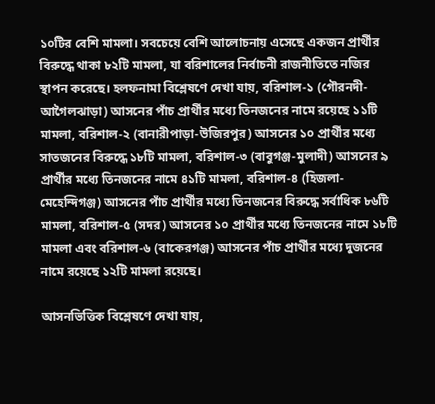১০টির বেশি মামলা। সবচেয়ে বেশি আলোচনায় এসেছে একজন প্রার্থীর বিরুদ্ধে থাকা ৮২টি মামলা, যা বরিশালের নির্বাচনী রাজনীতিতে নজির স্থাপন করেছে। হলফনামা বিশ্লেষণে দেখা যায়, বরিশাল-১ (গৌরনদী-আগৈলঝাড়া) আসনের পাঁচ প্রার্থীর মধ্যে তিনজনের নামে রয়েছে ১১টি মামলা, বরিশাল-২ (বানারীপাড়া-উজিরপুর) আসনের ১০ প্রার্থীর মধ্যে সাতজনের বিরুদ্ধে ১৮টি মামলা, বরিশাল-৩ (বাবুগঞ্জ-মুলাদী) আসনের ৯ প্রার্থীর মধ্যে তিনজনের নামে ৪১টি মামলা, বরিশাল-৪ (হিজলা-মেহেন্দিগঞ্জ) আসনের পাঁচ প্রার্থীর মধ্যে তিনজনের বিরুদ্ধে সর্বাধিক ৮৬টি মামলা, বরিশাল-৫ (সদর) আসনের ১০ প্রার্থীর মধ্যে তিনজনের নামে ১৮টি মামলা এবং বরিশাল-৬ (বাকেরগঞ্জ) আসনের পাঁচ প্রার্থীর মধ্যে দুজনের নামে রয়েছে ১২টি মামলা রয়েছে।

আসনভিত্তিক বিশ্লেষণে দেখা যায়,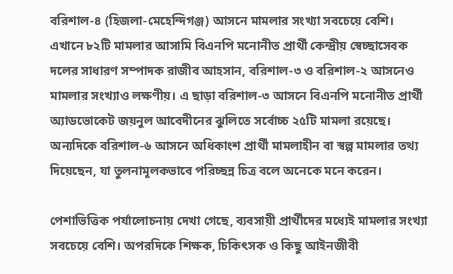বরিশাল-৪ (হিজলা-মেহেন্দিগঞ্জ) আসনে মামলার সংখ্যা সবচেয়ে বেশি। এখানে ৮২টি মামলার আসামি বিএনপি মনোনীত প্রার্থী কেন্দ্রীয় স্বেচ্ছাসেবক দলের সাধারণ সম্পাদক রাজীব আহসান, বরিশাল-৩ ও বরিশাল-২ আসনেও মামলার সংখ্যাও লক্ষণীয়। এ ছাড়া বরিশাল-৩ আসনে বিএনপি মনোনীত প্রার্থী অ্যাডভোকেট জয়নুল আবেদীনের ঝুলিতে সর্বোচ্চ ২৫টি মামলা রয়েছে। অন্যদিকে বরিশাল-৬ আসনে অধিকাংশ প্রার্থী মামলাহীন বা স্বল্প মামলার তথ্য দিয়েছেন, যা তুলনামূলকভাবে পরিচ্ছন্ন চিত্র বলে অনেকে মনে করেন।

পেশাভিত্তিক পর্যালোচনায় দেখা গেছে, ব্যবসায়ী প্রার্থীদের মধ্যেই মামলার সংখ্যা সবচেয়ে বেশি। অপরদিকে শিক্ষক, চিকিৎসক ও কিছু আইনজীবী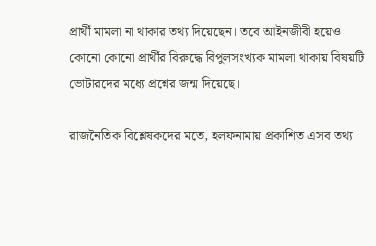প্রার্থী মামলা না থাকার তথ্য দিয়েছেন। তবে আইনজীবী হয়েও কোনো কোনো প্রার্থীর বিরুদ্ধে বিপুলসংখ্যক মামলা থাকায় বিষয়টি ভোটারদের মধ্যে প্রশ্নের জন্ম দিয়েছে।

রাজনৈতিক বিশ্লেষকদের মতে, হলফনামায় প্রকাশিত এসব তথ্য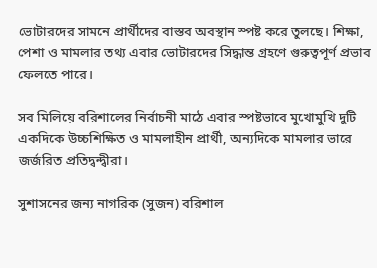ভোটারদের সামনে প্রার্থীদের বাস্তব অবস্থান স্পষ্ট করে তুলছে। শিক্ষা, পেশা ও মামলার তথ্য এবার ভোটারদের সিদ্ধান্ত গ্রহণে গুরুত্বপূর্ণ প্রভাব ফেলতে পারে।

সব মিলিয়ে বরিশালের নির্বাচনী মাঠে এবার স্পষ্টভাবে মুখোমুখি দুটি একদিকে উচ্চশিক্ষিত ও মামলাহীন প্রার্থী, অন্যদিকে মামলার ভারে জর্জরিত প্রতিদ্বন্দ্বীরা।

সুশাসনের জন্য নাগরিক (সুজন) বরিশাল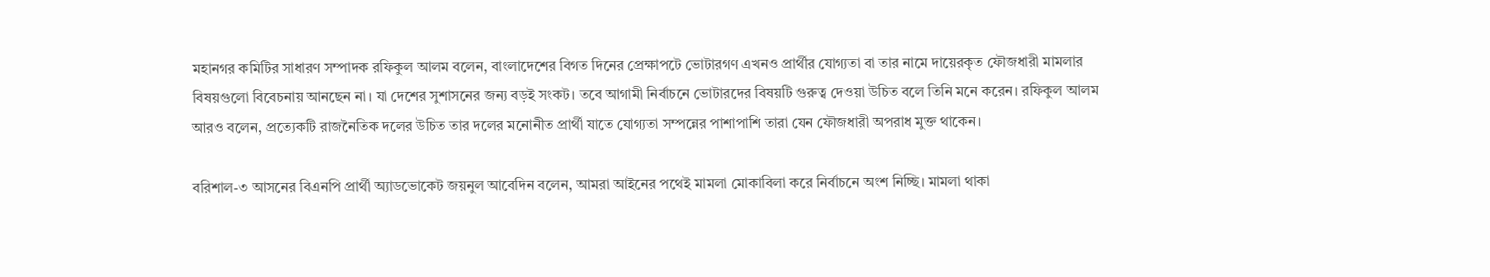মহানগর কমিটির সাধারণ সম্পাদক রফিকুল আলম বলেন, বাংলাদেশের বিগত দিনের প্রেক্ষাপটে ভোটারগণ এখনও প্রার্থীর যোগ্যতা বা তার নামে দায়েরকৃত ফৌজধারী মামলার বিষয়গুলো বিবেচনায় আনছেন না। যা দেশের সুশাসনের জন্য বড়ই সংকট। তবে আগামী নির্বাচনে ভোটারদের বিষয়টি গুরুত্ব দেওয়া উচিত বলে তিনি মনে করেন। রফিকুল আলম আরও বলেন, প্রত্যেকটি রাজনৈতিক দলের উচিত তার দলের মনোনীত প্রার্থী যাতে যোগ্যতা সম্পন্নের পাশাপাশি তারা যেন ফৌজধারী অপরাধ মুক্ত থাকেন।

বরিশাল-৩ আসনের বিএনপি প্রার্থী অ্যাডভোকেট জয়নুল আবেদিন বলেন, আমরা আইনের পথেই মামলা মোকাবিলা করে নির্বাচনে অংশ নিচ্ছি। মামলা থাকা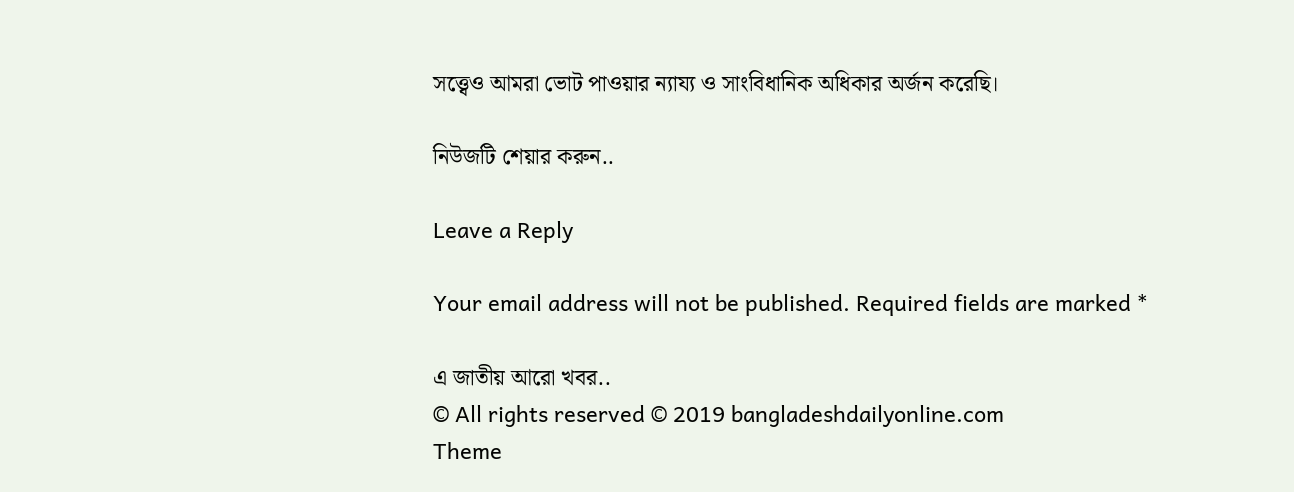সত্ত্বেও আমরা ভোট পাওয়ার ন্যায্য ও সাংবিধানিক অধিকার অর্জন করেছি।

নিউজটি শেয়ার করুন..

Leave a Reply

Your email address will not be published. Required fields are marked *

এ জাতীয় আরো খবর..
© All rights reserved © 2019 bangladeshdailyonline.com
Theme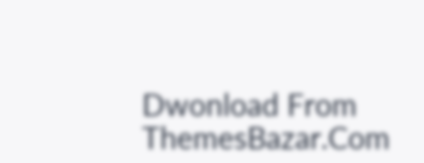Dwonload From ThemesBazar.Com